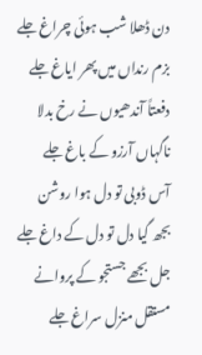دن ڈھلا شب ہوئی چراغ جلے
بزم رنداں میں پھر ایاغ جلے
دفعتاً آندھیوں نے رخ بدلا
ناگہاں آرزو کے باغ جلے
آس ڈوبی تو دل ہوا روشن
بجھ گیا دل تو دل کے داغ جلے
جل بجھے جستجو کے پروانے
مستقل منزل سراغ جلے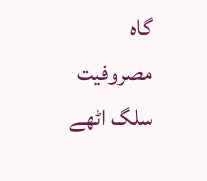گاہ مصروفیت سلگ اٹھے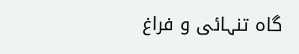گاہ تنہائی و فراغ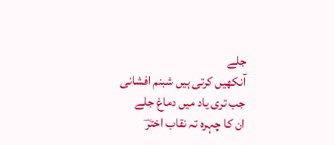جلے
آنکھیں کرتی ہیں شبنم افشانی
جب تری یاد میں دماغ جلے
ان کا چہرہ تہ نقاب اخترؔ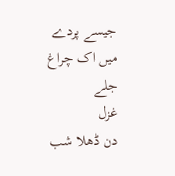جیسے پردے میں اک چراغ جلے
غزل
دن ڈھلا شب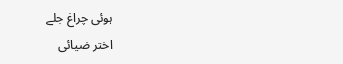ہوئی چراغ جلے
اختر ضیائی